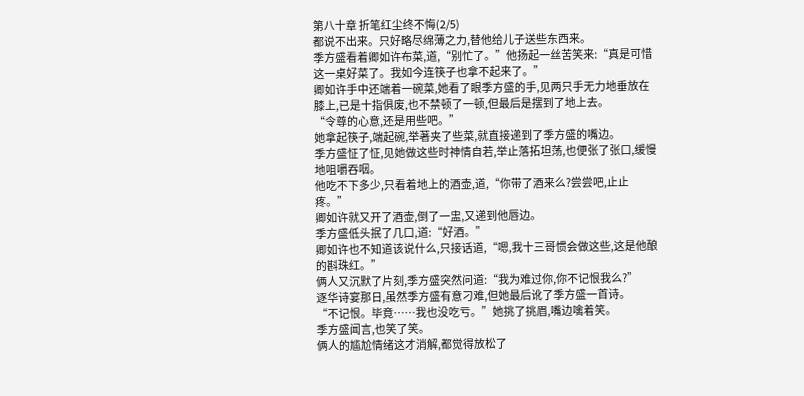第八十章 折笔红尘终不悔(2/5)
都说不出来。只好略尽绵薄之力,替他给儿子送些东西来。
季方盛看着卿如许布菜,道,“别忙了。”他扬起一丝苦笑来:“真是可惜这一桌好菜了。我如今连筷子也拿不起来了。”
卿如许手中还端着一碗菜,她看了眼季方盛的手,见两只手无力地垂放在膝上,已是十指俱废,也不禁顿了一顿,但最后是摆到了地上去。
“令尊的心意,还是用些吧。”
她拿起筷子,端起碗,举著夹了些菜,就直接递到了季方盛的嘴边。
季方盛怔了怔,见她做这些时神情自若,举止落拓坦荡,也便张了张口,缓慢地咀嚼吞咽。
他吃不下多少,只看着地上的酒壶,道,“你带了酒来么?尝尝吧,止止疼。”
卿如许就又开了酒壶,倒了一盅,又递到他唇边。
季方盛低头抿了几口,道:“好酒。”
卿如许也不知道该说什么,只接话道,“嗯,我十三哥惯会做这些,这是他酿的斟珠红。”
俩人又沉默了片刻,季方盛突然问道:“我为难过你,你不记恨我么?”
逐华诗宴那日,虽然季方盛有意刁难,但她最后讹了季方盛一首诗。
“不记恨。毕竟……我也没吃亏。”她挑了挑眉,嘴边噙着笑。
季方盛闻言,也笑了笑。
俩人的尴尬情绪这才消解,都觉得放松了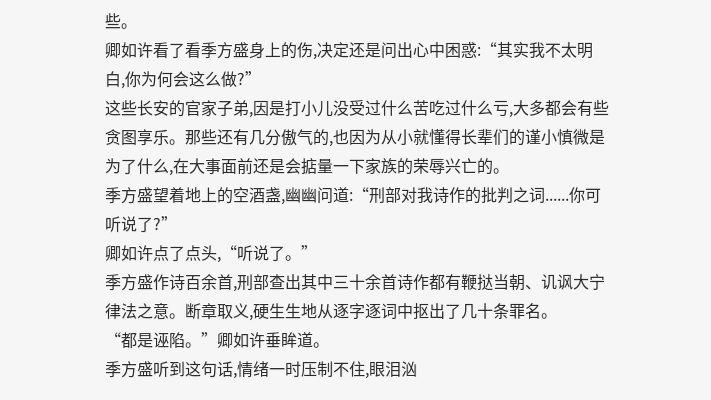些。
卿如许看了看季方盛身上的伤,决定还是问出心中困惑:“其实我不太明白,你为何会这么做?”
这些长安的官家子弟,因是打小儿没受过什么苦吃过什么亏,大多都会有些贪图享乐。那些还有几分傲气的,也因为从小就懂得长辈们的谨小慎微是为了什么,在大事面前还是会掂量一下家族的荣辱兴亡的。
季方盛望着地上的空酒盏,幽幽问道:“刑部对我诗作的批判之词......你可听说了?”
卿如许点了点头,“听说了。”
季方盛作诗百余首,刑部查出其中三十余首诗作都有鞭挞当朝、讥讽大宁律法之意。断章取义,硬生生地从逐字逐词中抠出了几十条罪名。
“都是诬陷。”卿如许垂眸道。
季方盛听到这句话,情绪一时压制不住,眼泪汹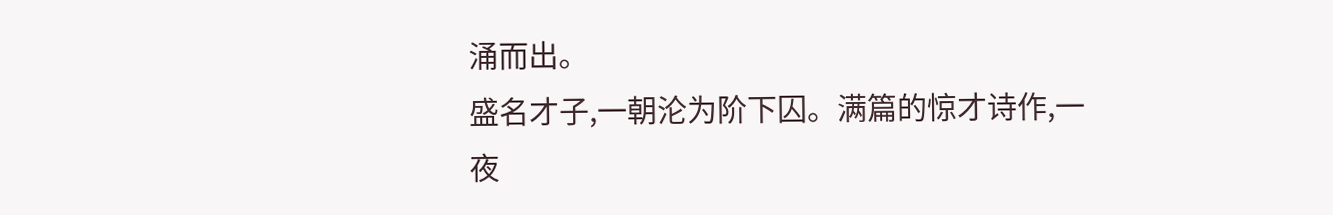涌而出。
盛名才子,一朝沦为阶下囚。满篇的惊才诗作,一夜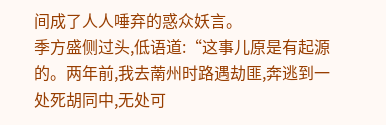间成了人人唾弃的惑众妖言。
季方盛侧过头,低语道:“这事儿原是有起源的。两年前,我去萳州时路遇劫匪,奔逃到一处死胡同中,无处可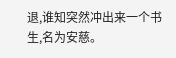退,谁知突然冲出来一个书生,名为安慈。